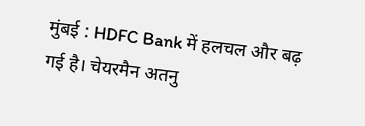मुंबई : HDFC Bank में हलचल और बढ़ गई है। चेयरमैन अतनु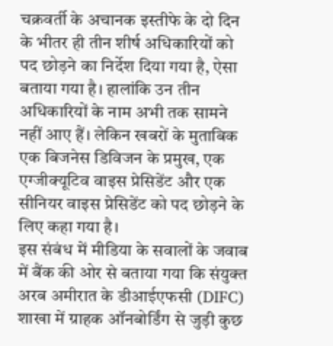चक्रवर्ती के अचानक इस्तीफे के दो दिन के भीतर ही तीन शीर्ष अधिकारियों को पद छोड़ने का निर्देश दिया गया है, ऐसा बताया गया है। हालांकि उन तीन अधिकारियों के नाम अभी तक सामने नहीं आए हैं। लेकिन खबरों के मुताबिक एक बिजनेस डिविजन के प्रमुख, एक एग्जीक्यूटिव वाइस प्रेसिडेंट और एक सीनियर वाइस प्रेसिडेंट को पद छोड़ने के लिए कहा गया है।
इस संबंध में मीडिया के सवालों के जवाब में बैंक की ओर से बताया गया कि संयुक्त अरब अमीरात के डीआईएफसी (DIFC) शाखा में ग्राहक ऑनबोर्डिंग से जुड़ी कुछ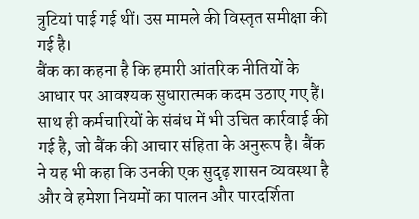त्रुटियां पाई गई थीं। उस मामले की विस्तृत समीक्षा की गई है।
बैंक का कहना है कि हमारी आंतरिक नीतियों के आधार पर आवश्यक सुधारात्मक कदम उठाए गए हैं। साथ ही कर्मचारियों के संबंध में भी उचित कार्रवाई की गई है, जो बैंक की आचार संहिता के अनुरूप है। बैंक ने यह भी कहा कि उनकी एक सुदृढ़ शासन व्यवस्था है और वे हमेशा नियमों का पालन और पारदर्शिता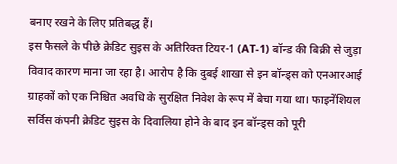बनाए रखने के लिए प्रतिबद्ध हैं।
इस फैसले के पीछे क्रेडिट सुइस के अतिरिक्त टियर-1 (AT-1) बॉन्ड की बिक्री से जुड़ा विवाद कारण माना जा रहा है। आरोप है कि दुबई शाखा से इन बॉन्ड्स को एनआरआई ग्राहकों को एक निश्चित अवधि के सुरक्षित निवेश के रूप में बेचा गया था। फाइनेंशियल सर्विस कंपनी क्रेडिट सुइस के दिवालिया होने के बाद इन बॉन्ड्स को पूरी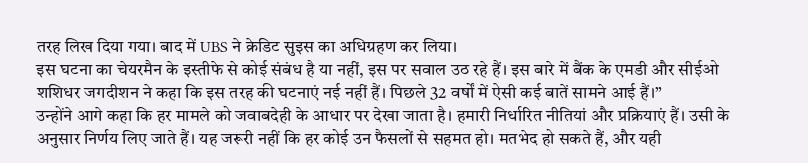तरह लिख दिया गया। बाद में UBS ने क्रेडिट सुइस का अधिग्रहण कर लिया।
इस घटना का चेयरमैन के इस्तीफे से कोई संबंध है या नहीं, इस पर सवाल उठ रहे हैं। इस बारे में बैंक के एमडी और सीईओ शशिधर जगदीशन ने कहा कि इस तरह की घटनाएं नई नहीं हैं। पिछले 32 वर्षों में ऐसी कई बातें सामने आई हैं।”
उन्होंने आगे कहा कि हर मामले को जवाबदेही के आधार पर देखा जाता है। हमारी निर्धारित नीतियां और प्रक्रियाएं हैं। उसी के अनुसार निर्णय लिए जाते हैं। यह जरूरी नहीं कि हर कोई उन फैसलों से सहमत हो। मतभेद हो सकते हैं, और यही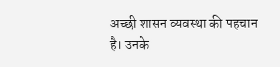अच्छी शासन व्यवस्था की पहचान है। उनके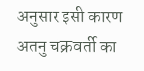अनुसार इसी कारण अतनु चक्रवर्ती का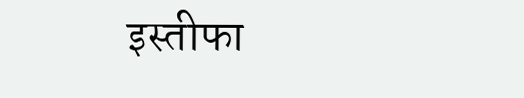इस्तीफा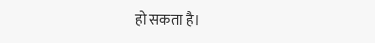हो सकता है।